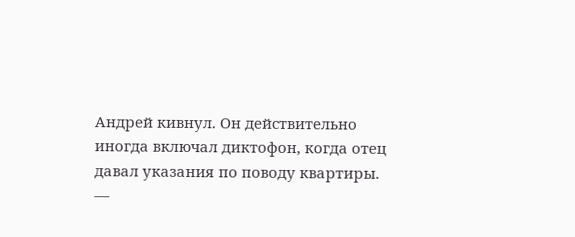Андрей кивнул. Он действительно иногда включал диктофон, когда отец давал указания по поводу квартиры.
—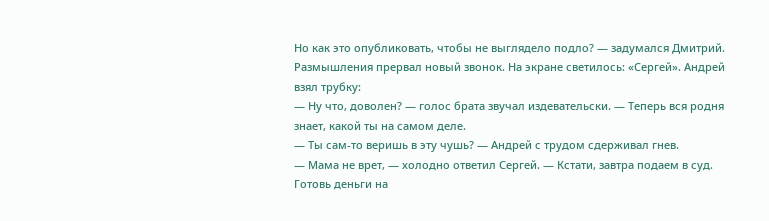Но как это опубликовать, чтобы не выглядело подло? — задумался Дмитрий.
Размышления прервал новый звонок. На экране светилось: «Сергей». Андрей взял трубку:
— Ну что, доволен? — голос брата звучал издевательски. — Теперь вся родня знает, какой ты на самом деле.
— Ты сам-то веришь в эту чушь? — Андрей с трудом сдерживал гнев.
— Мама не врет, — холодно ответил Сергей. — Кстати, завтра подаем в суд. Готовь деньги на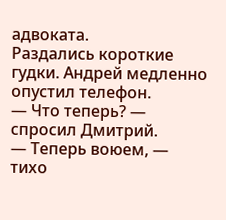адвоката.
Раздались короткие гудки. Андрей медленно опустил телефон.
— Что теперь? — спросил Дмитрий.
— Теперь воюем, — тихо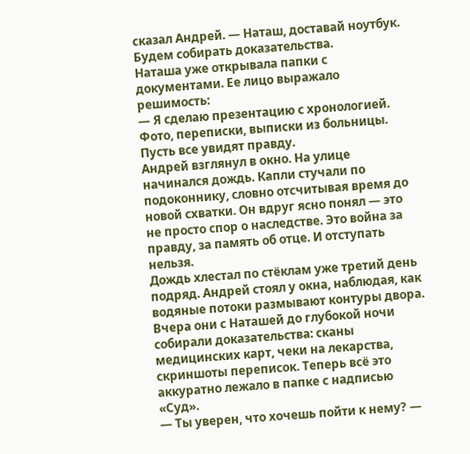сказал Андрей. — Наташ, доставай ноутбук. Будем собирать доказательства.
Наташа уже открывала папки с документами. Ее лицо выражало решимость:
— Я сделаю презентацию с хронологией. Фото, переписки, выписки из больницы. Пусть все увидят правду.
Андрей взглянул в окно. На улице начинался дождь. Капли стучали по подоконнику, словно отсчитывая время до новой схватки. Он вдруг ясно понял — это не просто спор о наследстве. Это война за правду, за память об отце. И отступать нельзя.
Дождь хлестал по стёклам уже третий день подряд. Андрей стоял у окна, наблюдая, как водяные потоки размывают контуры двора. Вчера они с Наташей до глубокой ночи собирали доказательства: сканы медицинских карт, чеки на лекарства, скриншоты переписок. Теперь всё это аккуратно лежало в папке с надписью «Суд».
— Ты уверен, что хочешь пойти к нему? —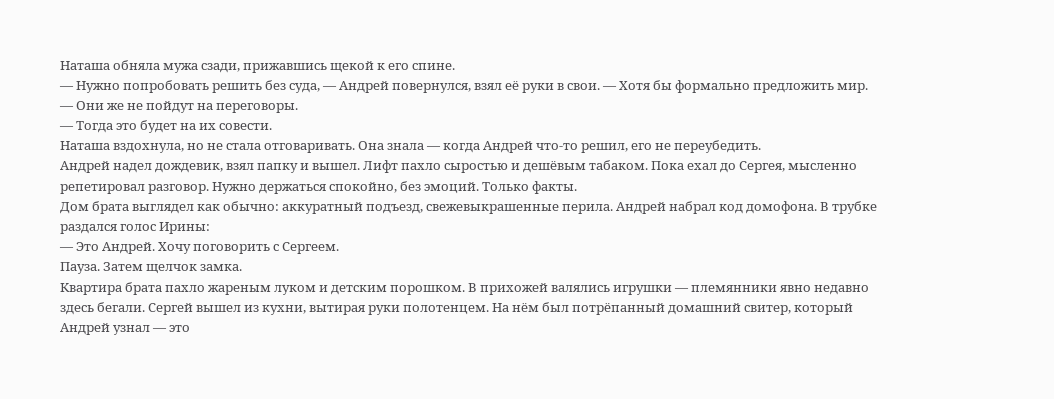Наташа обняла мужа сзади, прижавшись щекой к его спине.
— Нужно попробовать решить без суда, — Андрей повернулся, взял её руки в свои. — Хотя бы формально предложить мир.
— Они же не пойдут на переговоры.
— Тогда это будет на их совести.
Наташа вздохнула, но не стала отговаривать. Она знала — когда Андрей что-то решил, его не переубедить.
Андрей надел дождевик, взял папку и вышел. Лифт пахло сыростью и дешёвым табаком. Пока ехал до Сергея, мысленно репетировал разговор. Нужно держаться спокойно, без эмоций. Только факты.
Дом брата выглядел как обычно: аккуратный подъезд, свежевыкрашенные перила. Андрей набрал код домофона. В трубке раздался голос Ирины:
— Это Андрей. Хочу поговорить с Сергеем.
Пауза. Затем щелчок замка.
Квартира брата пахло жареным луком и детским порошком. В прихожей валялись игрушки — племянники явно недавно здесь бегали. Сергей вышел из кухни, вытирая руки полотенцем. На нём был потрёпанный домашний свитер, который Андрей узнал — это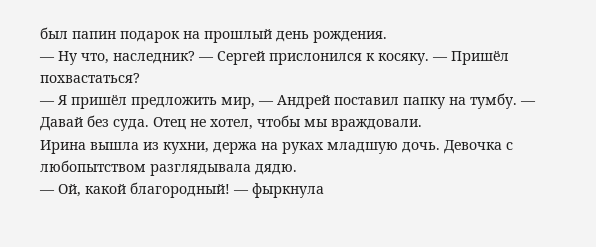был папин подарок на прошлый день рождения.
— Ну что, наследник? — Сергей прислонился к косяку. — Пришёл похвастаться?
— Я пришёл предложить мир, — Андрей поставил папку на тумбу. — Давай без суда. Отец не хотел, чтобы мы враждовали.
Ирина вышла из кухни, держа на руках младшую дочь. Девочка с любопытством разглядывала дядю.
— Ой, какой благородный! — фыркнула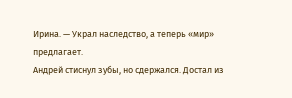Ирина. — Украл наследство, а теперь «мир» предлагает.
Андрей стиснул зубы, но сдержался. Достал из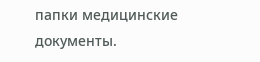папки медицинские документы.